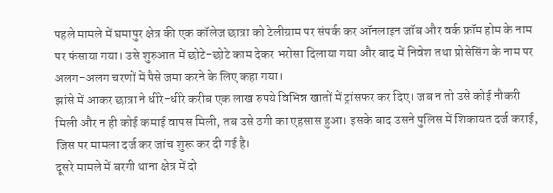पहले मामले में घमापुर क्षेत्र की एक कॉलेज छात्रा को टेलीग्राम पर संपर्क कर ऑनलाइन जॉब और वर्क फ्रॉम होम के नाम पर फंसाया गया। उसे शुरुआत में छोटे-छोटे काम देकर भरोसा दिलाया गया और बाद में निवेश तथा प्रोसेसिंग के नाम पर अलग-अलग चरणों में पैसे जमा करने के लिए कहा गया।
झांसे में आकर छात्रा ने धीरे-धीरे करीब एक लाख रुपये विभिन्न खातों में ट्रांसफर कर दिए। जब न तो उसे कोई नौकरी मिली और न ही कोई कमाई वापस मिली, तब उसे ठगी का एहसास हुआ। इसके बाद उसने पुलिस में शिकायत दर्ज कराई, जिस पर मामला दर्ज कर जांच शुरू कर दी गई है।
दूसरे मामले में बरगी थाना क्षेत्र में दो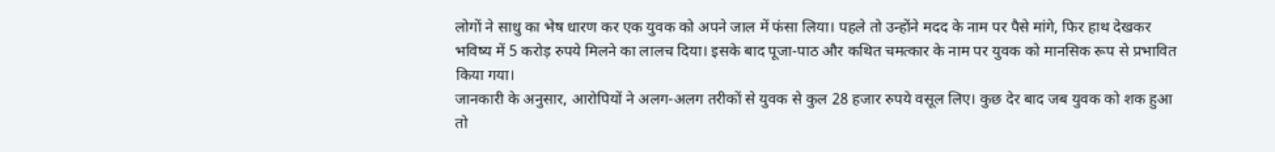लोगों ने साधु का भेष धारण कर एक युवक को अपने जाल में फंसा लिया। पहले तो उन्होंने मदद के नाम पर पैसे मांगे, फिर हाथ देखकर भविष्य में 5 करोड़ रुपये मिलने का लालच दिया। इसके बाद पूजा-पाठ और कथित चमत्कार के नाम पर युवक को मानसिक रूप से प्रभावित किया गया।
जानकारी के अनुसार, आरोपियों ने अलग-अलग तरीकों से युवक से कुल 28 हजार रुपये वसूल लिए। कुछ देर बाद जब युवक को शक हुआ तो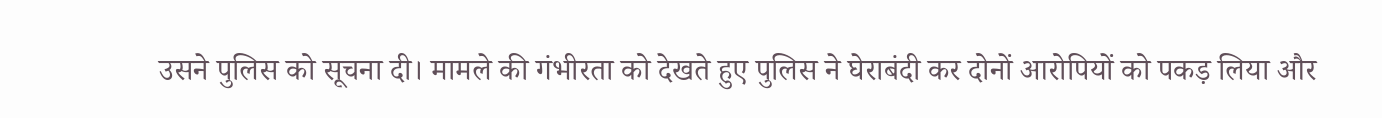उसने पुलिस को सूचना दी। मामले की गंभीरता को देखते हुए पुलिस ने घेराबंदी कर दोनों आरोपियों को पकड़ लिया और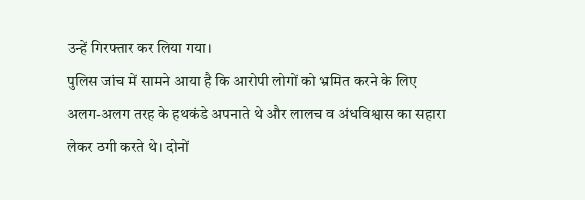उन्हें गिरफ्तार कर लिया गया।
पुलिस जांच में सामने आया है कि आरोपी लोगों को भ्रमित करने के लिए अलग-अलग तरह के हथकंडे अपनाते थे और लालच व अंधविश्वास का सहारा लेकर ठगी करते थे। दोनों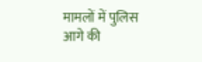मामलों में पुलिस आगे की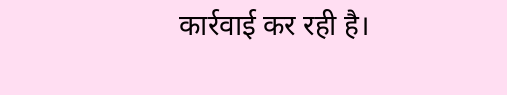कार्रवाई कर रही है।